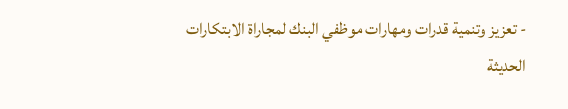- تعزيز وتنمية قدرات ومهارات موظفي البنك لمجاراة الابتكارات الحديثة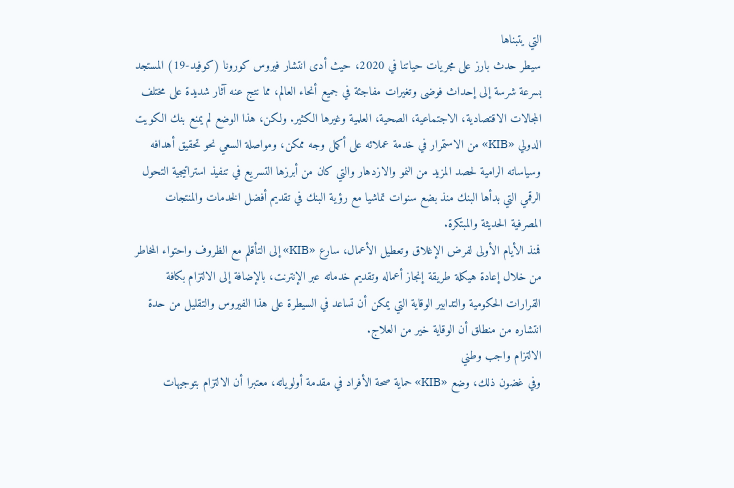التي يتبناها
سيطر حدث بارز على مجريات حياتنا في 2020، حيث أدى انتشار فيروس كورونا (كوفيد-19) المستجد بسرعة شرسة إلى إحداث فوضى وتغيرات مفاجئة في جميع أنحاء العالم، مما نتج عنه آثار شديدة على مختلف المجالات الاقتصادية، الاجتماعية، الصحية، العلمية وغيرها الكثير. ولكن، هذا الوضع لم يمنع بنك الكويت الدولي «KIB» من الاستمرار في خدمة عملائه على أكمل وجه ممكن، ومواصلة السعي نحو تحقيق أهدافه وسياساته الرامية لحصد المزيد من النمو والازدهار والتي كان من أبرزها التسريع في تنفيذ استراتيجية التحول الرقمي التي بدأها البنك منذ بضع سنوات تماشيا مع رؤية البنك في تقديم أفضل الخدمات والمنتجات المصرفية الحديثة والمبتكرة.
فمنذ الأيام الأولى لفرض الإغلاق وتعطيل الأعمال، سارع «KIB» إلى التأقلم مع الظروف واحتواء المخاطر من خلال إعادة هيكلة طريقة إنجاز أعماله وتقديم خدماته عبر الإنترنت، بالإضافة إلى الالتزام بكافة القرارات الحكومية والتدابير الوقاية التي يمكن أن تساعد في السيطرة على هذا الفيروس والتقليل من حدة انتشاره من منطلق أن الوقاية خير من العلاج.
الالتزام واجب وطني
وفي غضون ذلك، وضع «KIB» حماية صحة الأفراد في مقدمة أولوياته، معتبرا أن الالتزام بتوجيهات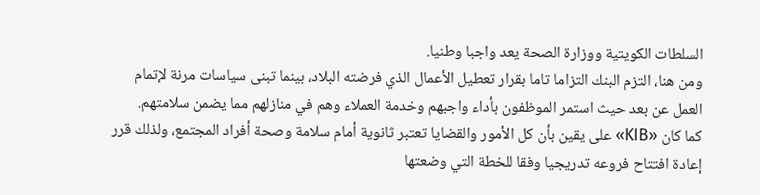السلطات الكويتية ووزارة الصحة يعد واجبا وطنيا.
ومن هنا، التزم البنك التزاما تاما بقرار تعطيل الأعمال الذي فرضته البلاد، بينما تبنى سياسات مرنة لإتمام العمل عن بعد حيث استمر الموظفون بأداء واجبهم وخدمة العملاء وهم في منازلهم مما يضمن سلامتهم.
كما كان «KIB» على يقين بأن كل الأمور والقضايا تعتبر ثانوية أمام سلامة وصحة أفراد المجتمع، ولذلك قرر إعادة افتتاح فروعه تدريجيا وفقا للخطة التي وضعتها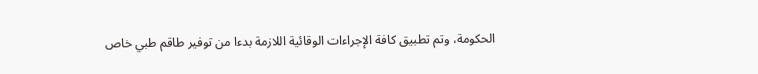الحكومة، وتم تطبيق كافة الإجراءات الوقائية اللازمة بدءا من توفير طاقم طبي خاص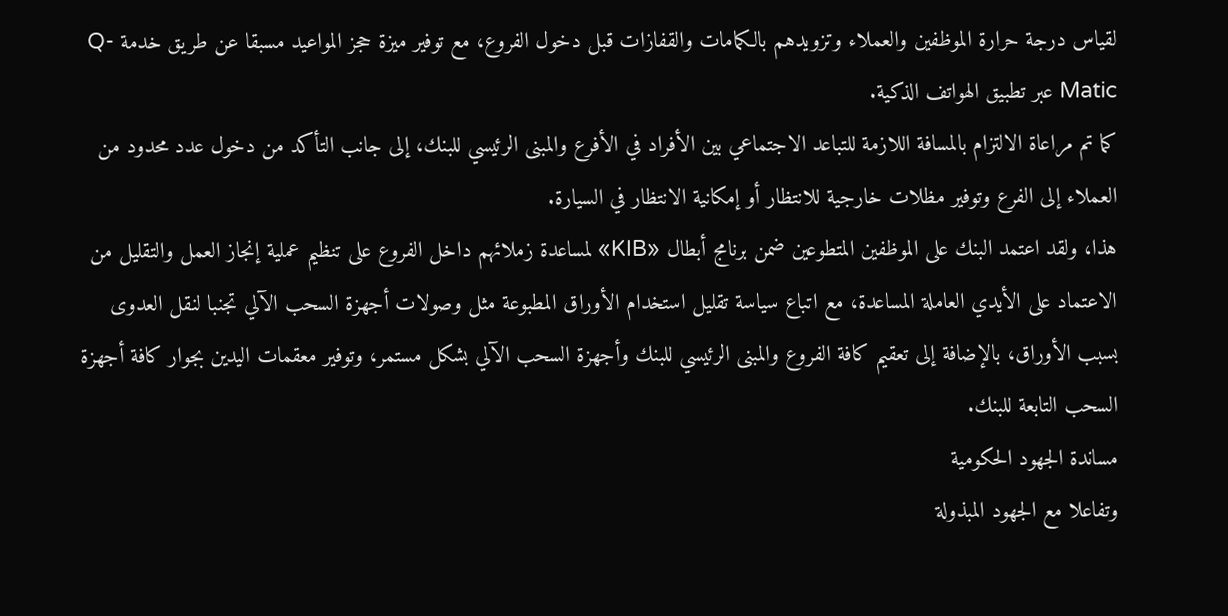لقياس درجة حرارة الموظفين والعملاء وتزويدهم بالكمامات والقفازات قبل دخول الفروع، مع توفير ميزة حجز المواعيد مسبقا عن طريق خدمة Q-Matic عبر تطبيق الهواتف الذكية.
كما تم مراعاة الالتزام بالمسافة اللازمة للتباعد الاجتماعي بين الأفراد في الأفرع والمبنى الرئيسي للبنك، إلى جانب التأكد من دخول عدد محدود من العملاء إلى الفرع وتوفير مظلات خارجية للانتظار أو إمكانية الانتظار في السيارة.
هذا، ولقد اعتمد البنك على الموظفين المتطوعين ضمن برنامج أبطال «KIB» لمساعدة زملائهم داخل الفروع على تنظيم عملية إنجاز العمل والتقليل من الاعتماد على الأيدي العاملة المساعدة، مع اتباع سياسة تقليل استخدام الأوراق المطبوعة مثل وصولات أجهزة السحب الآلي تجنبا لنقل العدوى بسبب الأوراق، بالإضافة إلى تعقيم كافة الفروع والمبنى الرئيسي للبنك وأجهزة السحب الآلي بشكل مستمر، وتوفير معقمات اليدين بجوار كافة أجهزة السحب التابعة للبنك.
مساندة الجهود الحكومية
وتفاعلا مع الجهود المبذولة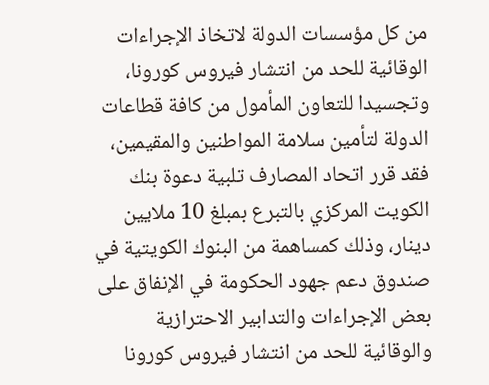من كل مؤسسات الدولة لاتخاذ الإجراءات الوقائية للحد من انتشار فيروس كورونا، وتجسيدا للتعاون المأمول من كافة قطاعات الدولة لتأمين سلامة المواطنين والمقيمين، فقد قرر اتحاد المصارف تلبية دعوة بنك الكويت المركزي بالتبرع بمبلغ 10 ملايين دينار، وذلك كمساهمة من البنوك الكويتية في صندوق دعم جهود الحكومة في الإنفاق على بعض الإجراءات والتدابير الاحترازية والوقائية للحد من انتشار فيروس كورونا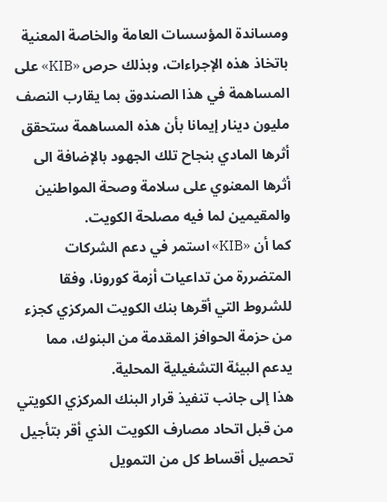ومساندة المؤسسات العامة والخاصة المعنية باتخاذ هذه الإجراءات، وبذلك حرص «KIB» على المساهمة في هذا الصندوق بما يقارب النصف مليون دينار إيمانا بأن هذه المساهمة ستحقق أثرها المادي بنجاح تلك الجهود بالإضافة الى أثرها المعنوي على سلامة وصحة المواطنين والمقيمين لما فيه مصلحة الكويت.
كما أن «KIB» استمر في دعم الشركات المتضررة من تداعيات أزمة كورونا، وفقا للشروط التي أقرها بنك الكويت المركزي كجزء من حزمة الحوافز المقدمة من البنوك، مما يدعم البيئة التشغيلية المحلية.
هذا إلى جانب تنفيذ قرار البنك المركزي الكويتي من قبل اتحاد مصارف الكويت الذي أقر بتأجيل تحصيل أقساط كل من التمويل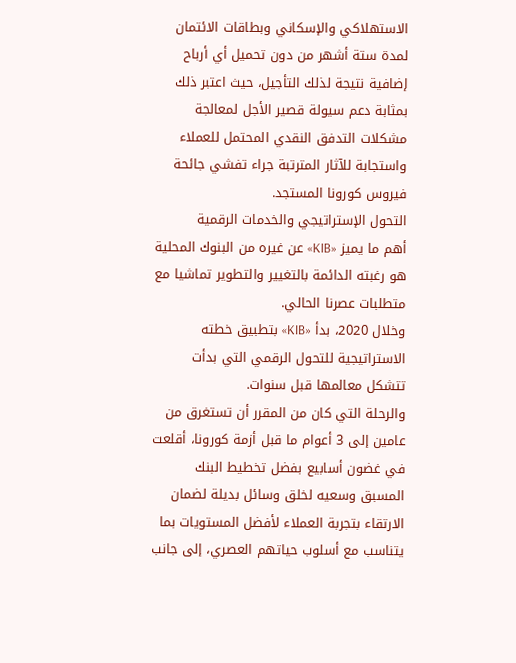الاستهلاكي والإسكاني وبطاقات الائتمان لمدة ستة أشهر من دون تحميل أي أرباح إضافية نتيجة لذلك التأجيل، حيث اعتبر ذلك بمثابة دعم سيولة قصير الأجل لمعالجة مشكلات التدفق النقدي المحتمل للعملاء واستجابة للآثار المترتبة جراء تفشي جائحة فيروس كورونا المستجد.
التحول الإستراتيجي والخدمات الرقمية
أهم ما يميز «KIB» عن غيره من البنوك المحلية هو رغبته الدائمة بالتغيير والتطوير تماشيا مع متطلبات عصرنا الحالي.
وخلال 2020، بدأ «KIB» بتطبيق خطته الاستراتيجية للتحول الرقمي التي بدأت تتشكل معالمها قبل سنوات.
والرحلة التي كان من المقرر أن تستغرق من عامين إلى 3 أعوام ما قبل أزمة كورونا، أقلعت في غضون أسابيع بفضل تخطيط البنك المسبق وسعيه لخلق وسائل بديلة لضمان الارتقاء بتجربة العملاء لأفضل المستويات بما يتناسب مع أسلوب حياتهم العصري، إلى جانب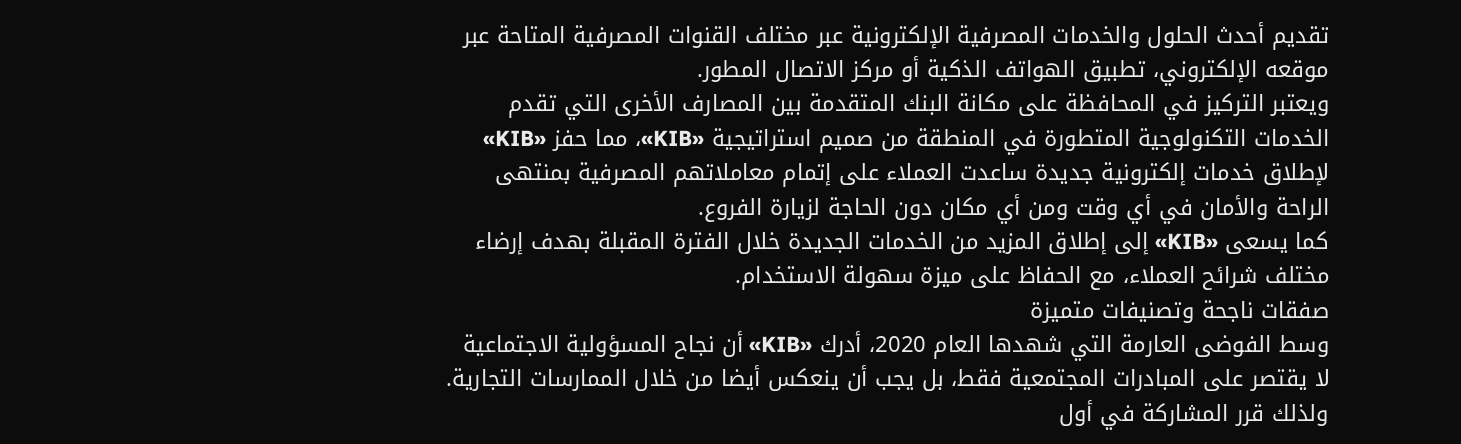تقديم أحدث الحلول والخدمات المصرفية الإلكترونية عبر مختلف القنوات المصرفية المتاحة عبر موقعه الإلكتروني، تطبيق الهواتف الذكية أو مركز الاتصال المطور.
ويعتبر التركيز في المحافظة على مكانة البنك المتقدمة بين المصارف الأخرى التي تقدم الخدمات التكنولوجية المتطورة في المنطقة من صميم استراتيجية «KIB»، مما حفز «KIB» لإطلاق خدمات إلكترونية جديدة ساعدت العملاء على إتمام معاملاتهم المصرفية بمنتهى الراحة والأمان في أي وقت ومن أي مكان دون الحاجة لزيارة الفروع.
كما يسعى «KIB» إلى إطلاق المزيد من الخدمات الجديدة خلال الفترة المقبلة بهدف إرضاء مختلف شرائح العملاء، مع الحفاظ على ميزة سهولة الاستخدام.
صفقات ناجحة وتصنيفات متميزة
وسط الفوضى العارمة التي شهدها العام 2020، أدرك «KIB» أن نجاح المسؤولية الاجتماعية لا يقتصر على المبادرات المجتمعية فقط، بل يجب أن ينعكس أيضا من خلال الممارسات التجارية.
ولذلك قرر المشاركة في أول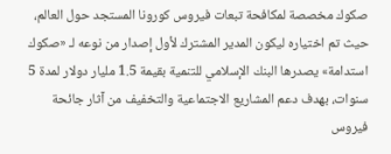صكوك مخصصة لمكافحة تبعات فيروس كورونا المستجد حول العالم، حيث تم اختياره ليكون المدير المشترك لأول إصدار من نوعه لـ «صكوك استدامة» يصدرها البنك الإسلامي للتنمية بقيمة 1.5 مليار دولار لمدة 5 سنوات، بهدف دعم المشاريع الاجتماعية والتخفيف من آثار جائحة فيروس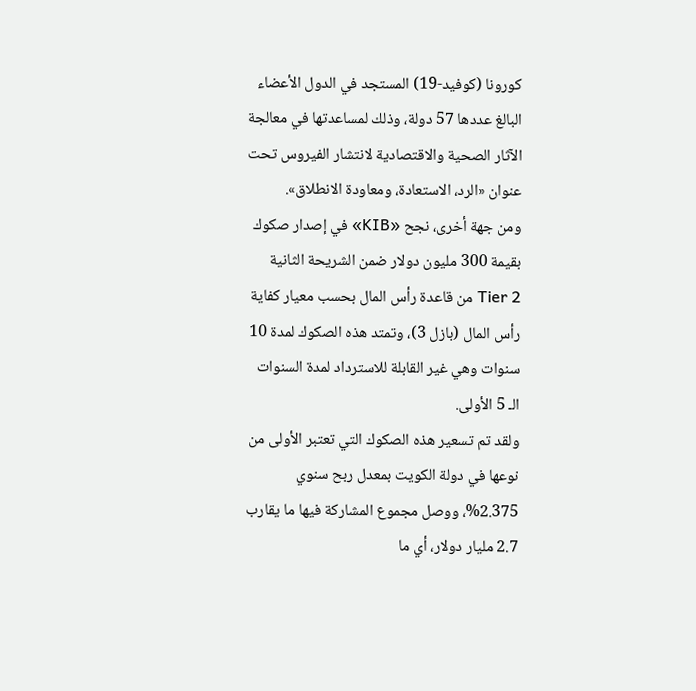كورونا (كوفيد-19) المستجد في الدول الأعضاء البالغ عددها 57 دولة، وذلك لمساعدتها في معالجة الآثار الصحية والاقتصادية لانتشار الفيروس تحت عنوان «الرد، الاستعادة، ومعاودة الانطلاق».
ومن جهة أخرى، نجح «KIB» في إصدار صكوك بقيمة 300 مليون دولار ضمن الشريحة الثانية Tier 2 من قاعدة رأس المال بحسب معيار كفاية رأس المال (بازل 3)، وتمتد هذه الصكوك لمدة 10 سنوات وهي غير القابلة للاسترداد لمدة السنوات الـ 5 الأولى.
ولقد تم تسعير هذه الصكوك التي تعتبر الأولى من نوعها في دولة الكويت بمعدل ربح سنوي 2.375%، ووصل مجموع المشاركة فيها ما يقارب 2.7 مليار دولار، أي ما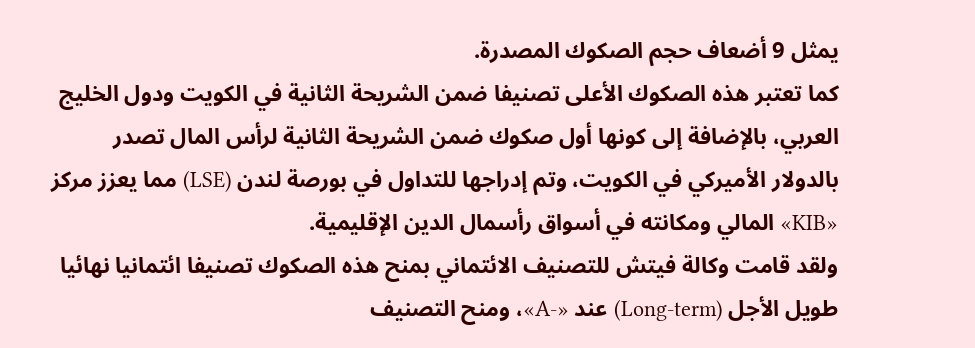يمثل 9 أضعاف حجم الصكوك المصدرة.
كما تعتبر هذه الصكوك الأعلى تصنيفا ضمن الشريحة الثانية في الكويت ودول الخليج العربي، بالإضافة إلى كونها أول صكوك ضمن الشريحة الثانية لرأس المال تصدر بالدولار الأميركي في الكويت، وتم إدراجها للتداول في بورصة لندن (LSE) مما يعزز مركز «KIB» المالي ومكانته في أسواق رأسمال الدين الإقليمية.
ولقد قامت وكالة فيتش للتصنيف الائتماني بمنح هذه الصكوك تصنيفا ائتمانيا نهائيا طويل الأجل (Long-term) عند «-A»، ومنح التصنيف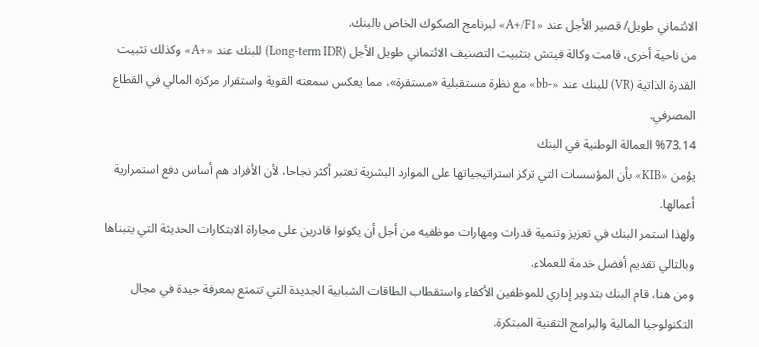الائتماني طويل/ قصير الأجل عند «A+/F1» لبرنامج الصكوك الخاص بالبنك.
من ناحية أخرى، قامت وكالة فيتش بتثبيت التصنيف الائتماني طويل الأجل (Long-term IDR) للبنك عند «+A» وكذلك تثبيت القدرة الذاتية (VR) للبنك عند «-bb» مع نظرة مستقبلية «مستقرة»، مما يعكس سمعته القوية واستقرار مركزه المالي في القطاع المصرفي.
%73.14 العمالة الوطنية في البنك
يؤمن «KIB» بأن المؤسسات التي تركز استراتيجياتها على الموارد البشرية تعتبر أكثر نجاحا، لأن الأفراد هم أساس دفع استمرارية أعمالها.
ولهذا استمر البنك في تعزيز وتنمية قدرات ومهارات موظفيه من أجل أن يكونوا قادرين على مجاراة الابتكارات الحديثة التي يتبناها وبالتالي تقديم أفضل خدمة للعملاء.
ومن هنا، قام البنك بتدوير إداري للموظفين الأكفاء واستقطاب الطاقات الشبابية الجديدة التي تتمتع بمعرفة جيدة في مجال التكنولوجيا المالية والبرامج التقنية المبتكرة.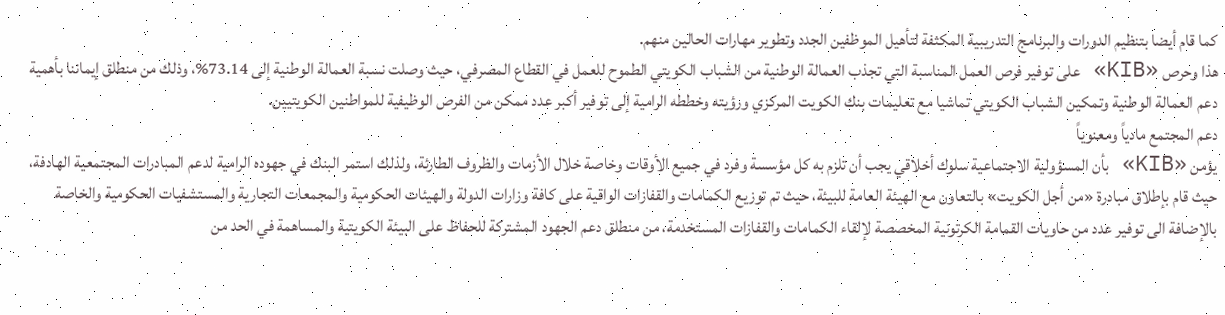كما قام أيضا بتنظيم الدورات والبرنامج التدريبية المكثفة لتأهيل الموظفين الجدد وتطوير مهارات الحالين منهم.
هذا وحرص «KIB» على توفير فرص العمل المناسبة التي تجذب العمالة الوطنية من الشباب الكويتي الطموح للعمل في القطاع المصرفي، حيث وصلت نسبة العمالة الوطنية إلى 73.14%، وذلك من منطلق إيماننا بأهمية دعم العمالة الوطنية وتمكين الشباب الكويتي تماشيا مع تعليمات بنك الكويت المركزي ورؤيته وخططه الرامية إلى توفير أكبر عدد ممكن من الفرص الوظيفية للمواطنين الكويتيين.
دعم المجتمع مادياً ومعنوياً
يؤمن «KIB» بأن المسؤولية الاجتماعية سلوك أخلاقي يجب أن تلزم به كل مؤسسة وفرد في جميع الأوقات وخاصة خلال الأزمات والظروف الطارئة، ولذلك استمر البنك في جهوده الرامية لدعم المبادرات المجتمعية الهادفة، حيث قام بإطلاق مبادرة «من أجل الكويت» بالتعاون مع الهيئة العامة للبيئة، حيث تم توزيع الكمامات والقفازات الواقية على كافة وزارات الدولة والهيئات الحكومية والمجمعات التجارية والمستشفيات الحكومية والخاصة بالإضافة الى توفير عدد من حاويات القمامة الكرتونية المخصصة لإلقاء الكمامات والقفازات المستخدمة، من منطلق دعم الجهود المشتركة للحفاظ على البيئة الكويتية والمساهمة في الحد من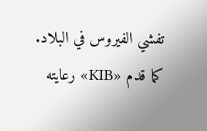تفشي الفيروس في البلاد.
كما قدم «KIB» رعايته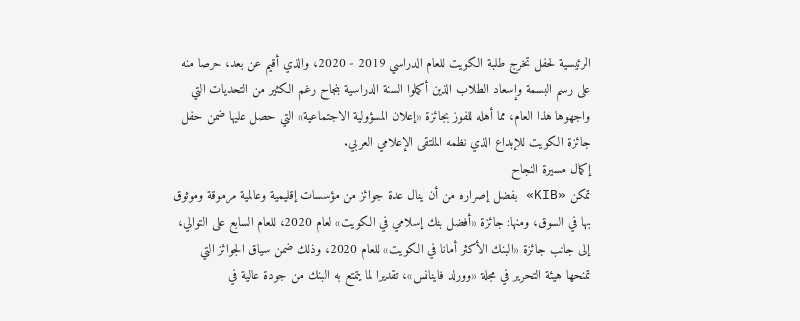الرئيسية لحفل تخرج طلبة الكويت للعام الدراسي 2019 - 2020، والذي أقيم عن بعد، حرصا منه على رسم البسمة وإسعاد الطلاب الذين أكملوا السنة الدراسية بنجاح رغم الكثير من التحديات التي واجهوها هذا العام، مما أهله للفوز بجائزة «إعلان المسؤولية الاجتماعية» التي حصل عليها ضمن حفل جائزة الكويت للإبداع الذي نظمه الملتقى الإعلامي العربي.
إكمال مسيرة النجاح
تمكن «KIB» بفضل إصراره من أن ينال عدة جوائز من مؤسسات إقليمية وعالمية مرموقة وموثوق بها في السوق، ومنها: جائزة «أفضل بنك إسلامي في الكويت» لعام 2020، للعام السابع على التوالي، إلى جانب جائزة «البنك الأكثر أمانا في الكويت» للعام 2020، وذلك ضمن سياق الجوائز التي تمنحها هيئة التحرير في مجلة «وورلد فاينانس»، تقديرا لما يتمتع به البنك من جودة عالية في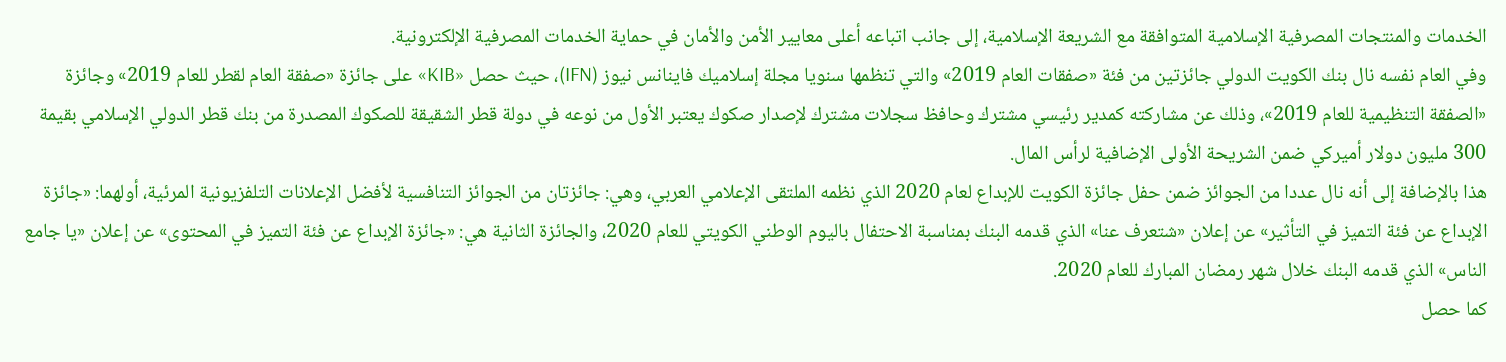الخدمات والمنتجات المصرفية الإسلامية المتوافقة مع الشريعة الإسلامية، إلى جانب اتباعه أعلى معايير الأمن والأمان في حماية الخدمات المصرفية الإلكترونية.
وفي العام نفسه نال بنك الكويت الدولي جائزتين من فئة «صفقات العام 2019» والتي تنظمها سنويا مجلة إسلاميك فاينانس نيوز (IFN)، حيث حصل «KIB» على جائزة «صفقة العام لقطر للعام 2019» وجائزة «الصفقة التنظيمية للعام 2019»، وذلك عن مشاركته كمدير رئيسي مشترك وحافظ سجلات مشترك لإصدار صكوك يعتبر الأول من نوعه في دولة قطر الشقيقة للصكوك المصدرة من بنك قطر الدولي الإسلامي بقيمة 300 مليون دولار أميركي ضمن الشريحة الأولى الإضافية لرأس المال.
هذا بالإضافة إلى أنه نال عددا من الجوائز ضمن حفل جائزة الكويت للإبداع لعام 2020 الذي نظمه الملتقى الإعلامي العربي، وهي: جائزتان من الجوائز التنافسية لأفضل الإعلانات التلفزيونية المرئية، أولهما: «جائزة الإبداع عن فئة التميز في التأثير» عن إعلان «شتعرف عنا» الذي قدمه البنك بمناسبة الاحتفال باليوم الوطني الكويتي للعام 2020، والجائزة الثانية هي: «جائزة الإبداع عن فئة التميز في المحتوى» عن إعلان «يا جامع الناس» الذي قدمه البنك خلال شهر رمضان المبارك للعام 2020.
كما حصل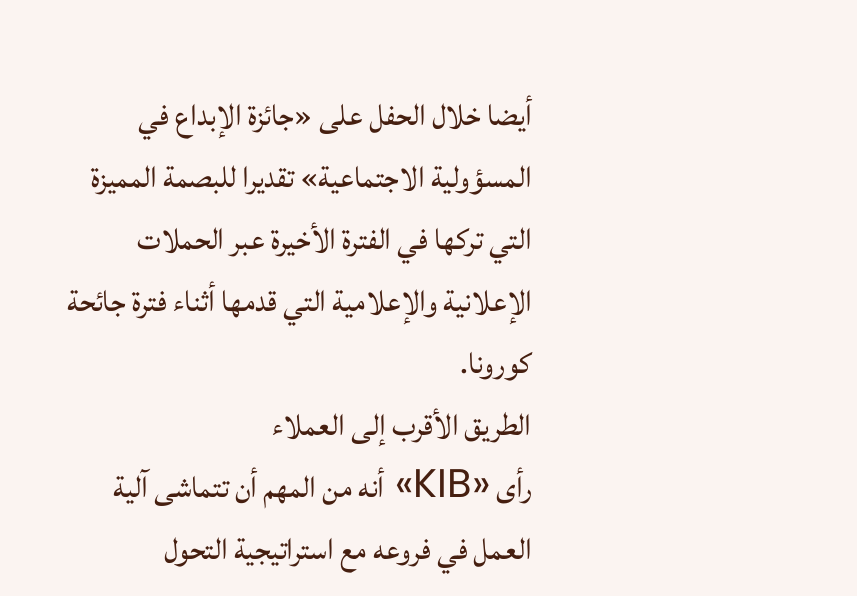أيضا خلال الحفل على «جائزة الإبداع في المسؤولية الاجتماعية» تقديرا للبصمة المميزة التي تركها في الفترة الأخيرة عبر الحملات الإعلانية والإعلامية التي قدمها أثناء فترة جائحة كورونا.
الطريق الأقرب إلى العملاء
رأى «KIB» أنه من المهم أن تتماشى آلية العمل في فروعه مع استراتيجية التحول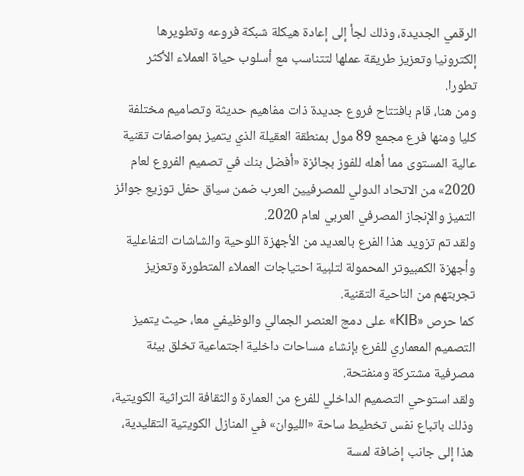الرقمي الجديدة، وذلك لجأ إلى إعادة هيكلة شبكة فروعه وتطويرها إلكترونيا وتعزيز طريقة عملها لتتناسب مع أسلوب حياة العملاء الأكثر تطورا.
ومن هنا، قام بافتتاح فروع جديدة ذات مفاهيم حديثة وتصاميم مختلفة كليا ومنها فرع مجمع 89 مول بمنطقة العقيلة الذي يتميز بمواصفات تقنية عالية المستوى مما أهله للفوز بجائزة «أفضل بنك في تصميم الفروع لعام 2020» من الاتحاد الدولي للمصرفيين العرب ضمن سياق حفل توزيع جوائز التميز والإنجاز المصرفي العربي لعام 2020.
ولقد تم تزويد هذا الفرع بالعديد من الأجهزة اللوحية والشاشات التفاعلية وأجهزة الكمبيوتر المحمولة لتلبية احتياجات العملاء المتطورة وتعزيز تجربتهم من الناحية التقنية.
كما حرص «KIB» على دمج العنصر الجمالي والوظيفي معا، حيث يتميز التصميم المعماري للفرع بإنشاء مساحات داخلية اجتماعية تخلق بيئة مصرفية مشتركة ومنفتحة.
ولقد استوحي التصميم الداخلي للفرع من العمارة والثقافة التراثية الكويتية، وذلك باتباع نفس تخطيط ساحة «الليوان» في المنازل الكويتية التقليدية، هذا إلى جانب إضافة لمسة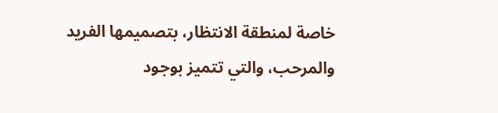خاصة لمنطقة الانتظار، بتصميمها الفريد والمرحب، والتي تتميز بوجود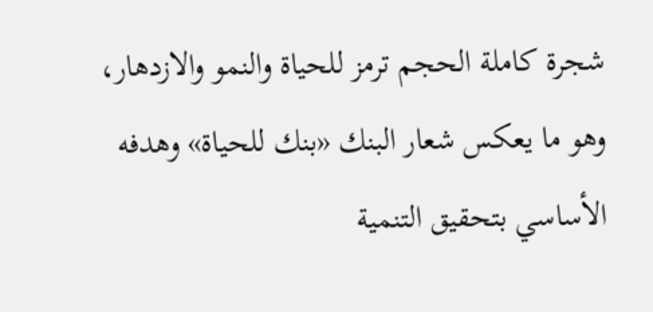شجرة كاملة الحجم ترمز للحياة والنمو والازدهار، وهو ما يعكس شعار البنك «بنك للحياة» وهدفه الأساسي بتحقيق التنمية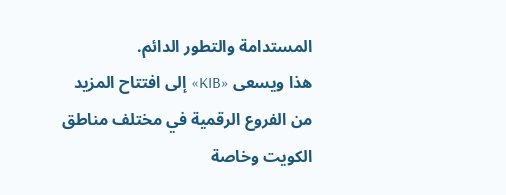المستدامة والتطور الدائم.
هذا ويسعى «KIB» إلى افتتاح المزيد من الفروع الرقمية في مختلف مناطق الكويت وخاصة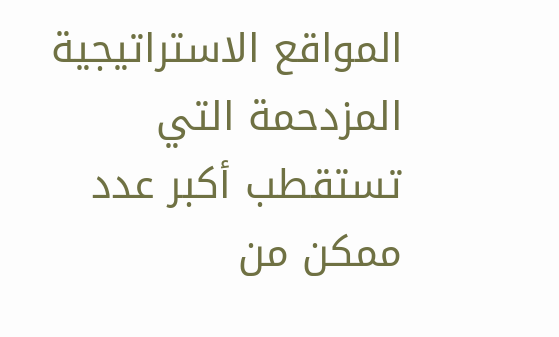المواقع الاستراتيجية المزدحمة التي تستقطب أكبر عدد ممكن من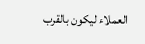العملاء ليكون بالقرب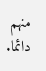منهم دائما.